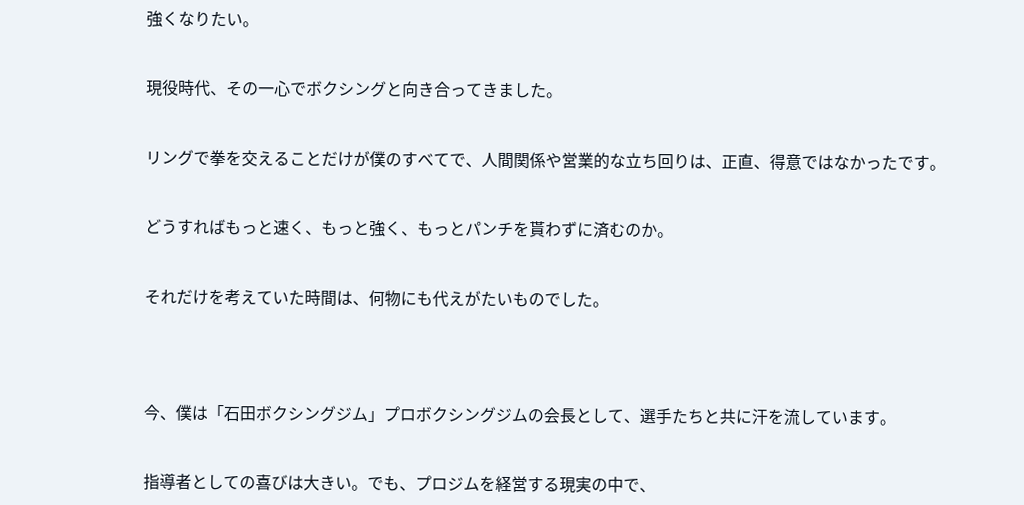強くなりたい。


現役時代、その一心でボクシングと向き合ってきました。


リングで拳を交えることだけが僕のすべてで、人間関係や営業的な立ち回りは、正直、得意ではなかったです。


どうすればもっと速く、もっと強く、もっとパンチを貰わずに済むのか。


それだけを考えていた時間は、何物にも代えがたいものでした。




今、僕は「石田ボクシングジム」プロボクシングジムの会長として、選手たちと共に汗を流しています。


指導者としての喜びは大きい。でも、プロジムを経営する現実の中で、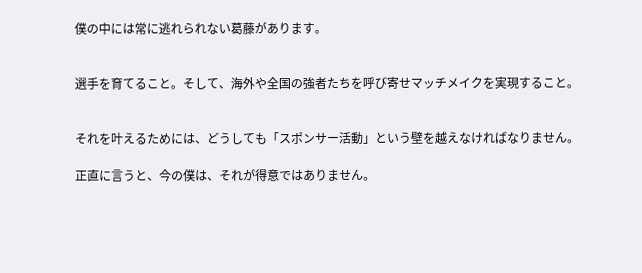僕の中には常に逃れられない葛藤があります。


選手を育てること。そして、海外や全国の強者たちを呼び寄せマッチメイクを実現すること。


それを叶えるためには、どうしても「スポンサー活動」という壁を越えなければなりません。

正直に言うと、今の僕は、それが得意ではありません。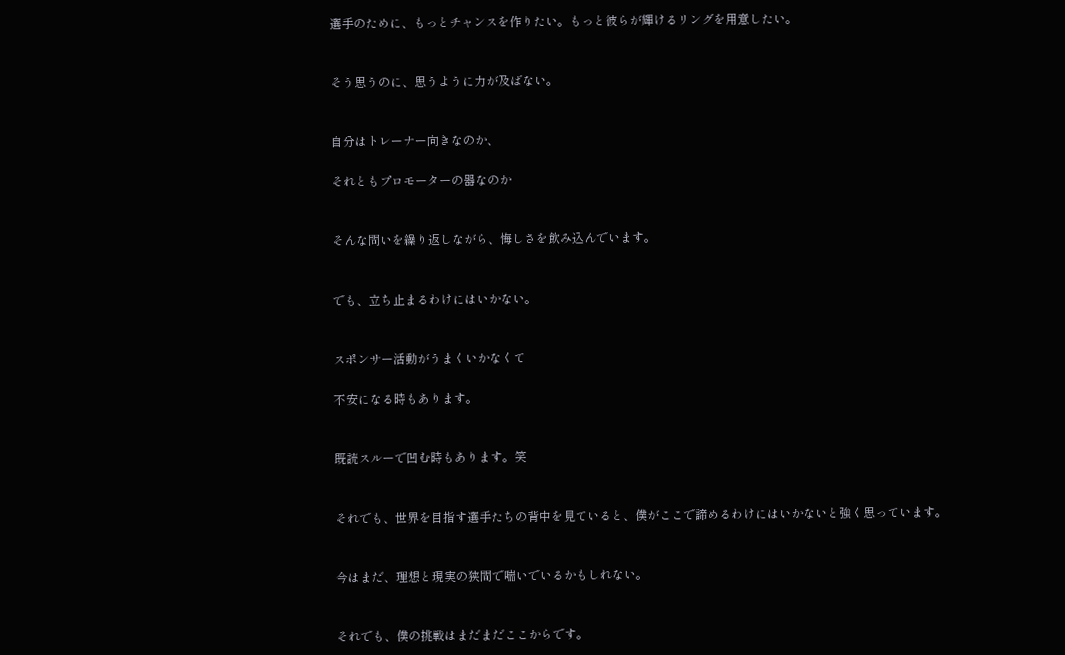選手のために、もっとチャンスを作りたい。もっと彼らが輝けるリングを用意したい。


そう思うのに、思うように力が及ばない。


自分はトレーナー向きなのか、

それともプロモーターの器なのか


そんな問いを繰り返しながら、悔しさを飲み込んでいます。


でも、立ち止まるわけにはいかない。


スポンサー活動がうまくいかなくて

不安になる時もあります。


既読スルーで凹む時もあります。笑


それでも、世界を目指す選手たちの背中を見ていると、僕がここで諦めるわけにはいかないと強く思っています。


今はまだ、理想と現実の狭間で喘いでいるかもしれない。


それでも、僕の挑戦はまだまだここからです。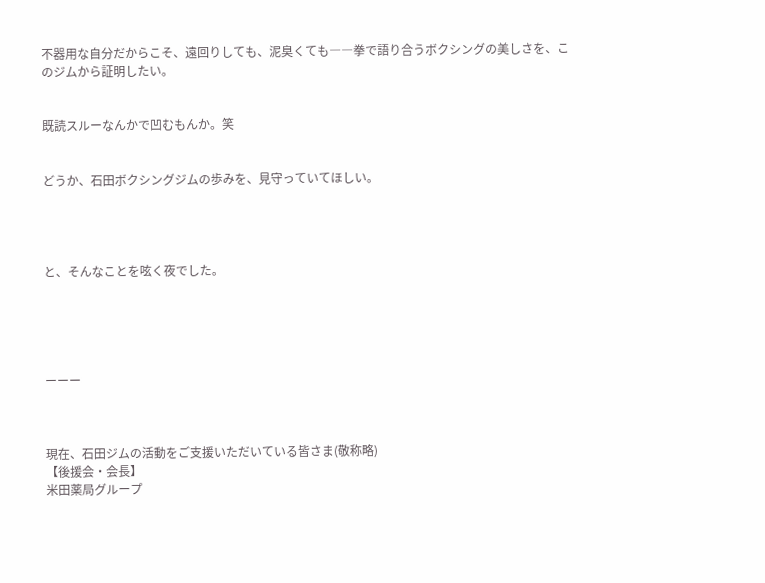不器用な自分だからこそ、遠回りしても、泥臭くても――拳で語り合うボクシングの美しさを、このジムから証明したい。


既読スルーなんかで凹むもんか。笑


どうか、石田ボクシングジムの歩みを、見守っていてほしい。




と、そんなことを呟く夜でした。





ーーー



現在、石田ジムの活動をご支援いただいている皆さま(敬称略)
【後援会・会長】
米田薬局グループ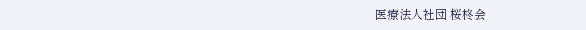医療法人社団 桜柊会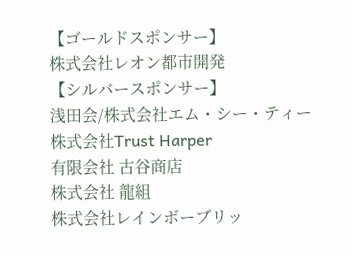【ゴールドスポンサー】
株式会社レオン都市開発
【シルバースポンサー】
浅田会/株式会社エム・シー・ティー
株式会社Trust Harper
有限会社 古谷商店
株式会社 龍組
株式会社レインボーブリッ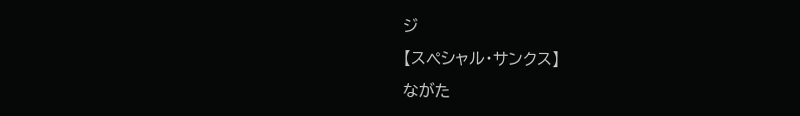ジ
【スペシャル・サンクス】
ながた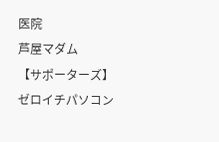医院
芦屋マダム
【サポーターズ】
ゼロイチパソコン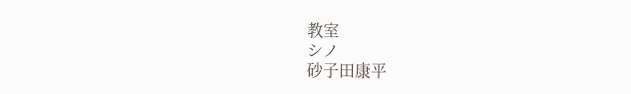教室
シノ
砂子田康平